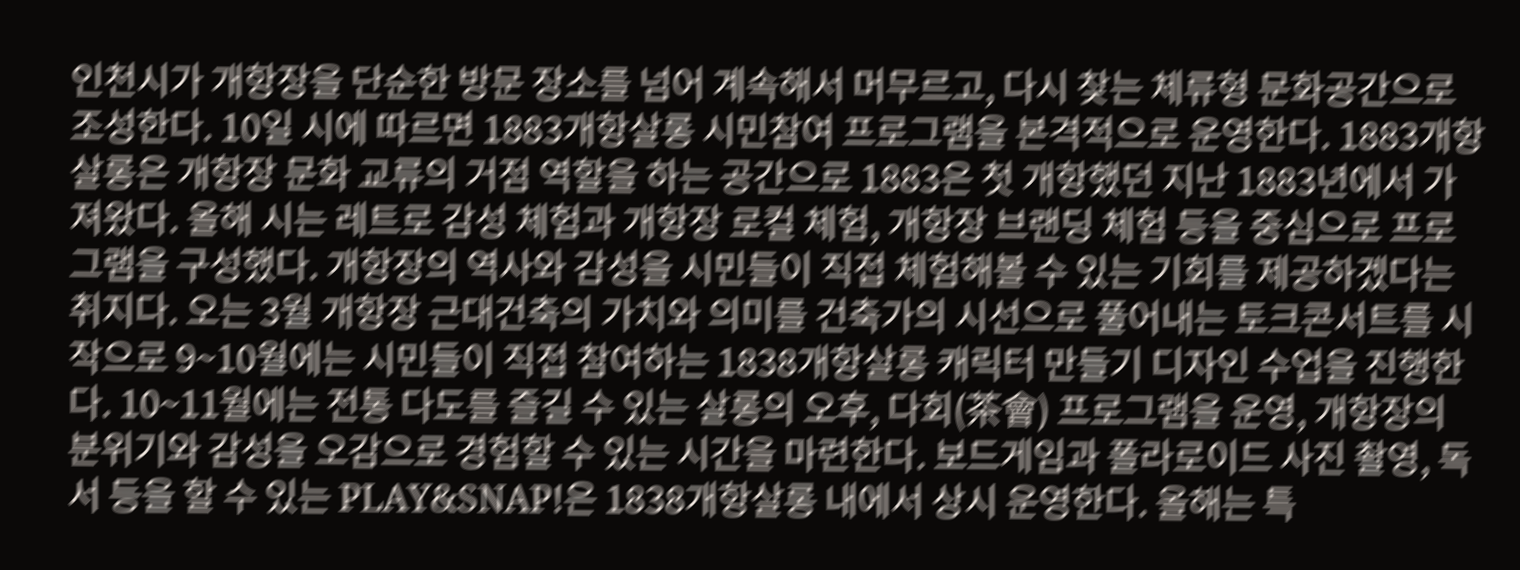인천시가 개항장을 단순한 방문 장소를 넘어 계속해서 머무르고, 다시 찾는 체류형 문화공간으로 조성한다. 10일 시에 따르면 1883개항살롱 시민참여 프로그램을 본격적으로 운영한다. 1883개항살롱은 개항장 문화 교류의 거점 역할을 하는 공간으로 1883은 첫 개항했던 지난 1883년에서 가져왔다. 올해 시는 레트로 감성 체험과 개항장 로컬 체험, 개항장 브랜딩 체험 등을 중심으로 프로그램을 구성했다. 개항장의 역사와 감성을 시민들이 직접 체험해볼 수 있는 기회를 제공하겠다는 취지다. 오는 3월 개항장 근대건축의 가치와 의미를 건축가의 시선으로 풀어내는 토크콘서트를 시작으로 9~10월에는 시민들이 직접 참여하는 1838개항살롱 캐릭터 만들기 디자인 수업을 진행한다. 10~11월에는 전통 다도를 즐길 수 있는 살롱의 오후, 다회(茶會) 프로그램을 운영, 개항장의 분위기와 감성을 오감으로 경험할 수 있는 시간을 마련한다. 보드게임과 폴라로이드 사진 촬영, 독서 등을 할 수 있는 PLAY&SNAP!은 1838개항살롱 내에서 상시 운영한다. 올해는 특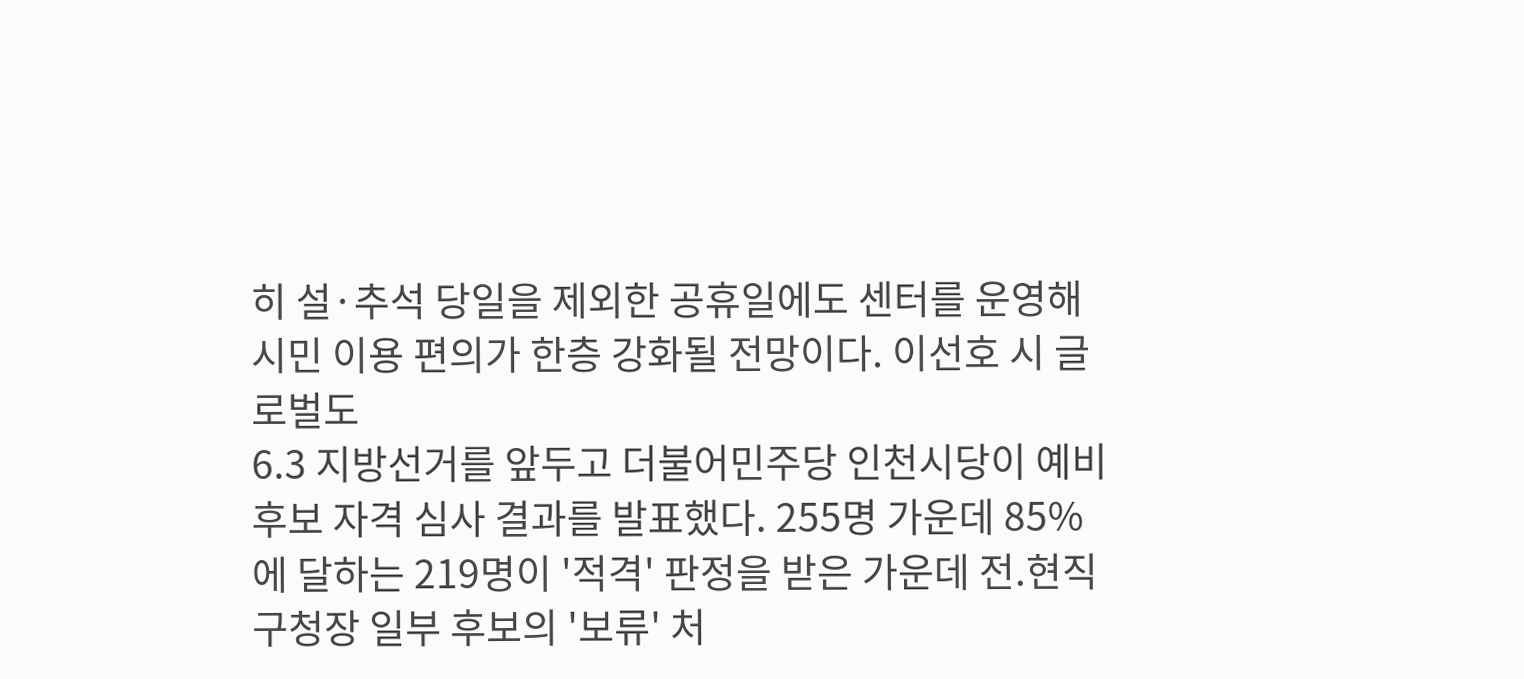히 설·추석 당일을 제외한 공휴일에도 센터를 운영해 시민 이용 편의가 한층 강화될 전망이다. 이선호 시 글로벌도
6.3 지방선거를 앞두고 더불어민주당 인천시당이 예비후보 자격 심사 결과를 발표했다. 255명 가운데 85%에 달하는 219명이 '적격' 판정을 받은 가운데 전.현직 구청장 일부 후보의 '보류' 처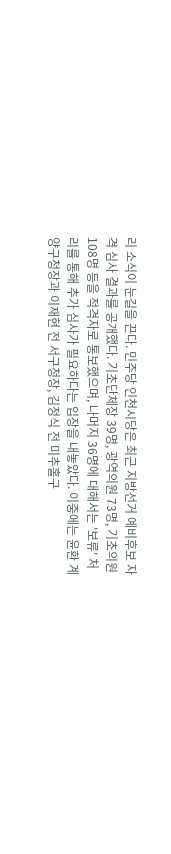리 소식이 눈길을 끈다. 민주당 인천시당은 최근 지방선거 예비후보 자격 심사 결과를 공개했다. 기초단체장 39명, 광역의원 73명, 기초의원 108명 등을 적격자로 통보했으며, 나머지 36명에 대해서는 '보류' 처리를 통해 추가 심사가 필요하다는 입장을 내놓았다. 이중에는 윤환 계양구청장과 이재현 전 서구청장, 김정식 전 미추홀구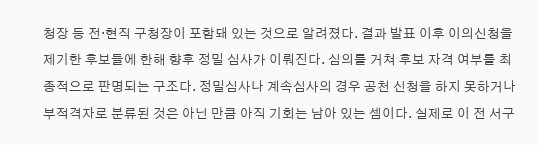청장 등 전·현직 구청장이 포함돼 있는 것으로 알려졌다. 결과 발표 이후 이의신청을 제기한 후보들에 한해 향후 정밀 심사가 이뤄진다. 심의를 거쳐 후보 자격 여부를 최종적으로 판명되는 구조다. 정밀심사나 계속심사의 경우 공천 신청을 하지 못하거나 부적격자로 분류된 것은 아닌 만큼 아직 기회는 남아 있는 셈이다. 실제로 이 전 서구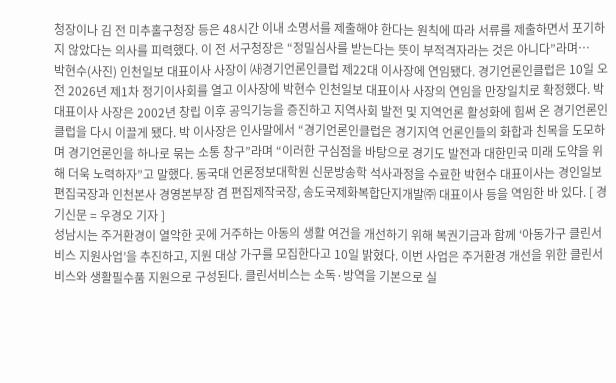청장이나 김 전 미추홀구청장 등은 48시간 이내 소명서를 제출해야 한다는 원칙에 따라 서류를 제출하면서 포기하지 않았다는 의사를 피력했다. 이 전 서구청장은 “정밀심사를 받는다는 뜻이 부적격자라는 것은 아니다”라며…
박현수(사진) 인천일보 대표이사 사장이 ㈔경기언론인클럽 제22대 이사장에 연임됐다. 경기언론인클럽은 10일 오전 2026년 제1차 정기이사회를 열고 이사장에 박현수 인천일보 대표이사 사장의 연임을 만장일치로 확정했다. 박 대표이사 사장은 2002년 창립 이후 공익기능을 증진하고 지역사회 발전 및 지역언론 활성화에 힘써 온 경기언론인클럽을 다시 이끌게 됐다. 박 이사장은 인사말에서 “경기언론인클럽은 경기지역 언론인들의 화합과 친목을 도모하며 경기언론인을 하나로 묶는 소통 창구”라며 “이러한 구심점을 바탕으로 경기도 발전과 대한민국 미래 도약을 위해 더욱 노력하자”고 말했다. 동국대 언론정보대학원 신문방송학 석사과정을 수료한 박현수 대표이사는 경인일보 편집국장과 인천본사 경영본부장 겸 편집제작국장, 송도국제화복합단지개발㈜ 대표이사 등을 역임한 바 있다. [ 경기신문 = 우경오 기자 ]
성남시는 주거환경이 열악한 곳에 거주하는 아동의 생활 여건을 개선하기 위해 복권기금과 함께 ‘아동가구 클린서비스 지원사업’을 추진하고, 지원 대상 가구를 모집한다고 10일 밝혔다. 이번 사업은 주거환경 개선을 위한 클린서비스와 생활필수품 지원으로 구성된다. 클린서비스는 소독·방역을 기본으로 실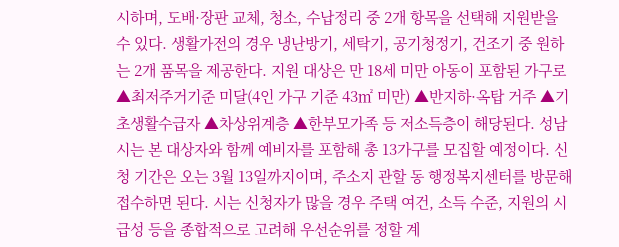시하며, 도배·장판 교체, 청소, 수납정리 중 2개 항목을 선택해 지원받을 수 있다. 생활가전의 경우 냉난방기, 세탁기, 공기청정기, 건조기 중 원하는 2개 품목을 제공한다. 지원 대상은 만 18세 미만 아동이 포함된 가구로 ▲최저주거기준 미달(4인 가구 기준 43㎡ 미만) ▲반지하·옥탑 거주 ▲기초생활수급자 ▲차상위계층 ▲한부모가족 등 저소득층이 해당된다. 성남시는 본 대상자와 함께 예비자를 포함해 총 13가구를 모집할 예정이다. 신청 기간은 오는 3월 13일까지이며, 주소지 관할 동 행정복지센터를 방문해 접수하면 된다. 시는 신청자가 많을 경우 주택 여건, 소득 수준, 지원의 시급성 등을 종합적으로 고려해 우선순위를 정할 계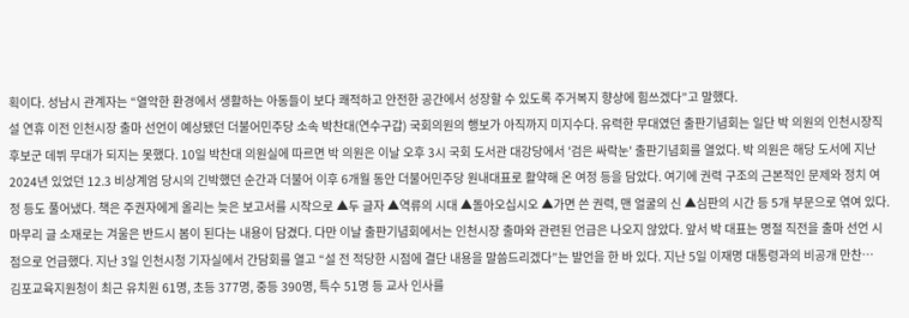획이다. 성남시 관계자는 “열악한 환경에서 생활하는 아동들이 보다 쾌적하고 안전한 공간에서 성장할 수 있도록 주거복지 향상에 힘쓰겠다”고 말했다.
설 연휴 이전 인천시장 출마 선언이 예상됐던 더불어민주당 소속 박찬대(연수구갑) 국회의원의 행보가 아직까지 미지수다. 유력한 무대였던 출판기념회는 일단 박 의원의 인천시장직 후보군 데뷔 무대가 되지는 못했다. 10일 박찬대 의원실에 따르면 박 의원은 이날 오후 3시 국회 도서관 대강당에서 '검은 싸락눈' 출판기념회를 열었다. 박 의원은 해당 도서에 지난 2024년 있었던 12.3 비상계엄 당시의 긴박했던 순간과 더불어 이후 6개월 동안 더불어민주당 원내대표로 활약해 온 여정 등을 담았다. 여기에 권력 구조의 근본적인 문제와 정치 여정 등도 풀어냈다. 책은 주권자에게 올리는 늦은 보고서를 시작으로 ▲두 글자 ▲역류의 시대 ▲돌아오십시오 ▲가면 쓴 권력, 맨 얼굴의 신 ▲심판의 시간 등 5개 부문으로 엮여 있다. 마무리 글 소재로는 겨울은 반드시 봄이 된다는 내용이 담겼다. 다만 이날 출판기념회에서는 인천시장 출마와 관련된 언급은 나오지 않았다. 앞서 박 대표는 명절 직전을 출마 선언 시점으로 언급했다. 지난 3일 인천시청 기자실에서 간담회를 열고 “설 전 적당한 시점에 결단 내용을 말씀드리겠다”는 발언을 한 바 있다. 지난 5일 이재명 대통령과의 비공개 만찬…
김포교육지원청이 최근 유치원 61명, 초등 377명, 중등 390명, 특수 51명 등 교사 인사를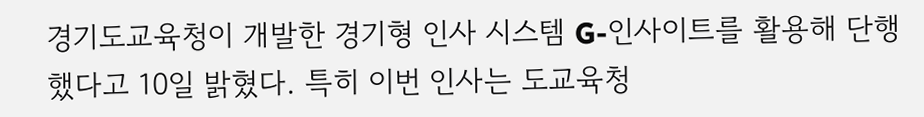경기도교육청이 개발한 경기형 인사 시스템 G-인사이트를 활용해 단행했다고 10일 밝혔다. 특히 이번 인사는 도교육청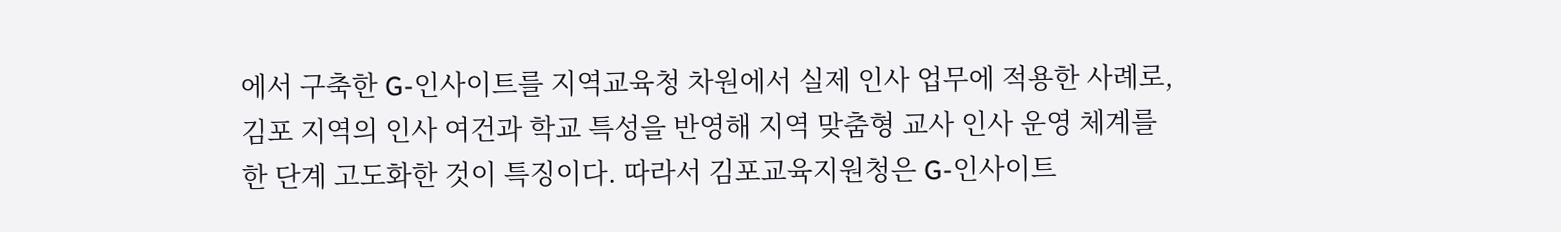에서 구축한 G-인사이트를 지역교육청 차원에서 실제 인사 업무에 적용한 사례로, 김포 지역의 인사 여건과 학교 특성을 반영해 지역 맞춤형 교사 인사 운영 체계를 한 단계 고도화한 것이 특징이다. 따라서 김포교육지원청은 G-인사이트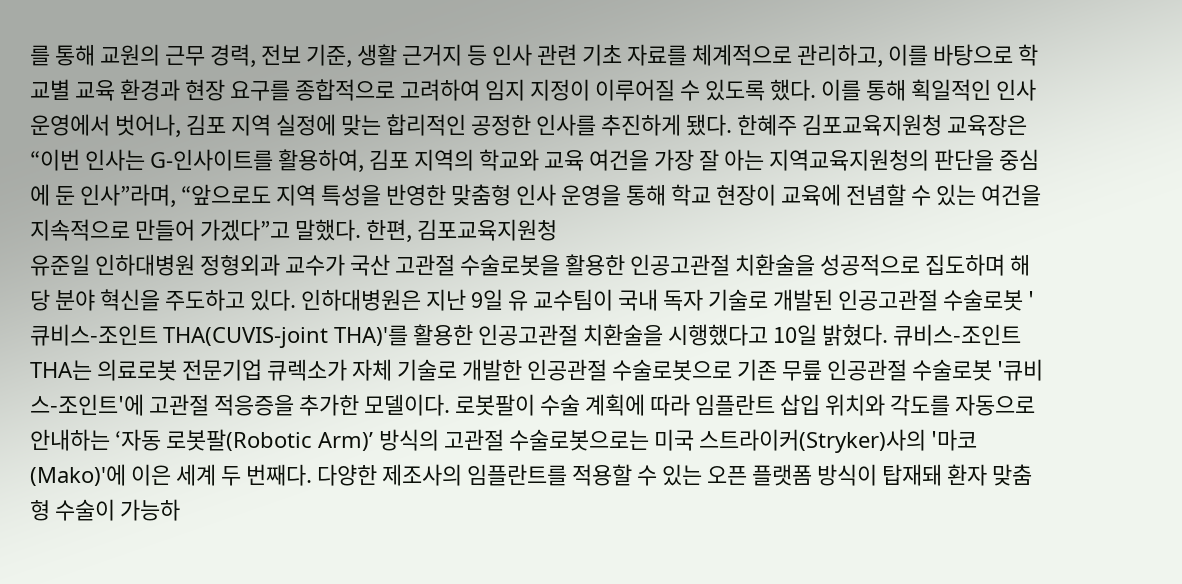를 통해 교원의 근무 경력, 전보 기준, 생활 근거지 등 인사 관련 기초 자료를 체계적으로 관리하고, 이를 바탕으로 학교별 교육 환경과 현장 요구를 종합적으로 고려하여 임지 지정이 이루어질 수 있도록 했다. 이를 통해 획일적인 인사 운영에서 벗어나, 김포 지역 실정에 맞는 합리적인 공정한 인사를 추진하게 됐다. 한혜주 김포교육지원청 교육장은 “이번 인사는 G-인사이트를 활용하여, 김포 지역의 학교와 교육 여건을 가장 잘 아는 지역교육지원청의 판단을 중심에 둔 인사”라며, “앞으로도 지역 특성을 반영한 맞춤형 인사 운영을 통해 학교 현장이 교육에 전념할 수 있는 여건을 지속적으로 만들어 가겠다”고 말했다. 한편, 김포교육지원청
유준일 인하대병원 정형외과 교수가 국산 고관절 수술로봇을 활용한 인공고관절 치환술을 성공적으로 집도하며 해당 분야 혁신을 주도하고 있다. 인하대병원은 지난 9일 유 교수팀이 국내 독자 기술로 개발된 인공고관절 수술로봇 '큐비스-조인트 THA(CUVIS-joint THA)'를 활용한 인공고관절 치환술을 시행했다고 10일 밝혔다. 큐비스-조인트 THA는 의료로봇 전문기업 큐렉소가 자체 기술로 개발한 인공관절 수술로봇으로 기존 무릎 인공관절 수술로봇 '큐비스-조인트'에 고관절 적응증을 추가한 모델이다. 로봇팔이 수술 계획에 따라 임플란트 삽입 위치와 각도를 자동으로 안내하는 ‘자동 로봇팔(Robotic Arm)’ 방식의 고관절 수술로봇으로는 미국 스트라이커(Stryker)사의 '마코(Mako)'에 이은 세계 두 번째다. 다양한 제조사의 임플란트를 적용할 수 있는 오픈 플랫폼 방식이 탑재돼 환자 맞춤형 수술이 가능하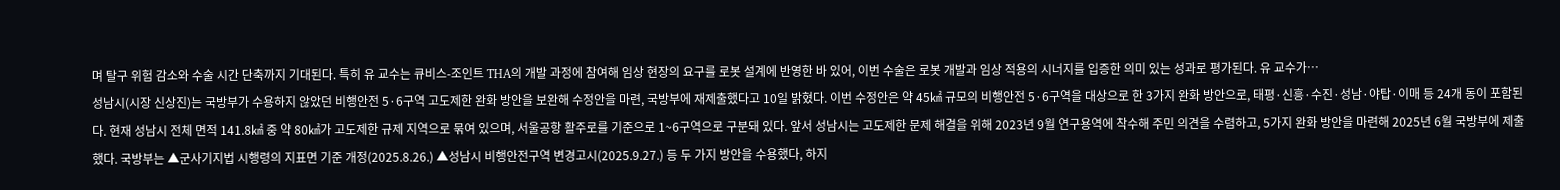며 탈구 위험 감소와 수술 시간 단축까지 기대된다. 특히 유 교수는 큐비스-조인트 THA의 개발 과정에 참여해 임상 현장의 요구를 로봇 설계에 반영한 바 있어, 이번 수술은 로봇 개발과 임상 적용의 시너지를 입증한 의미 있는 성과로 평가된다. 유 교수가…
성남시(시장 신상진)는 국방부가 수용하지 않았던 비행안전 5·6구역 고도제한 완화 방안을 보완해 수정안을 마련, 국방부에 재제출했다고 10일 밝혔다. 이번 수정안은 약 45㎢ 규모의 비행안전 5·6구역을 대상으로 한 3가지 완화 방안으로, 태평·신흥·수진·성남·야탑·이매 등 24개 동이 포함된다. 현재 성남시 전체 면적 141.8㎢ 중 약 80㎢가 고도제한 규제 지역으로 묶여 있으며, 서울공항 활주로를 기준으로 1~6구역으로 구분돼 있다. 앞서 성남시는 고도제한 문제 해결을 위해 2023년 9월 연구용역에 착수해 주민 의견을 수렴하고, 5가지 완화 방안을 마련해 2025년 6월 국방부에 제출했다. 국방부는 ▲군사기지법 시행령의 지표면 기준 개정(2025.8.26.) ▲성남시 비행안전구역 변경고시(2025.9.27.) 등 두 가지 방안을 수용했다, 하지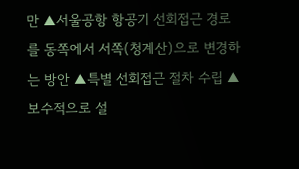만 ▲서울공항 항공기 선회접근 경로를 동쪽에서 서쪽(청계산)으로 변경하는 방안 ▲특별 선회접근 절차 수립 ▲보수적으로 설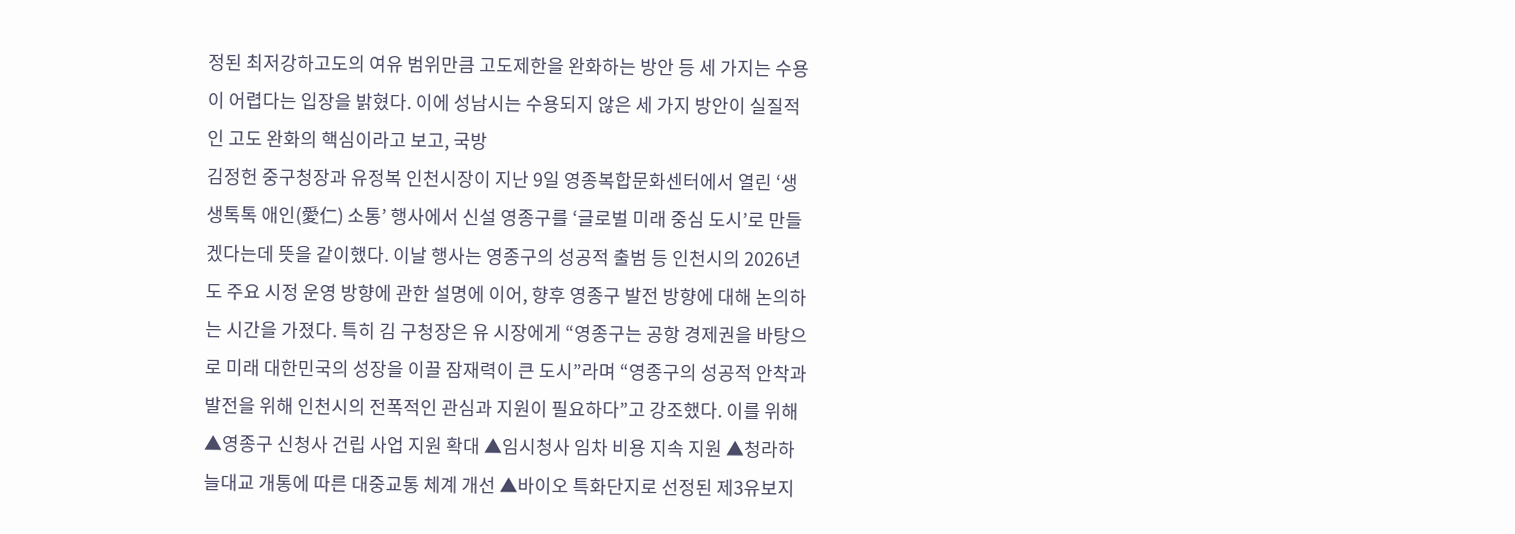정된 최저강하고도의 여유 범위만큼 고도제한을 완화하는 방안 등 세 가지는 수용이 어렵다는 입장을 밝혔다. 이에 성남시는 수용되지 않은 세 가지 방안이 실질적인 고도 완화의 핵심이라고 보고, 국방
김정헌 중구청장과 유정복 인천시장이 지난 9일 영종복합문화센터에서 열린 ‘생생톡톡 애인(愛仁) 소통’ 행사에서 신설 영종구를 ‘글로벌 미래 중심 도시’로 만들겠다는데 뜻을 같이했다. 이날 행사는 영종구의 성공적 출범 등 인천시의 2026년도 주요 시정 운영 방향에 관한 설명에 이어, 향후 영종구 발전 방향에 대해 논의하는 시간을 가졌다. 특히 김 구청장은 유 시장에게 “영종구는 공항 경제권을 바탕으로 미래 대한민국의 성장을 이끌 잠재력이 큰 도시”라며 “영종구의 성공적 안착과 발전을 위해 인천시의 전폭적인 관심과 지원이 필요하다”고 강조했다. 이를 위해 ▲영종구 신청사 건립 사업 지원 확대 ▲임시청사 임차 비용 지속 지원 ▲청라하늘대교 개통에 따른 대중교통 체계 개선 ▲바이오 특화단지로 선정된 제3유보지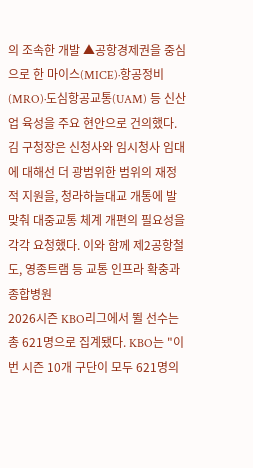의 조속한 개발 ▲공항경제권을 중심으로 한 마이스(MICE)·항공정비(MRO)·도심항공교통(UAM) 등 신산업 육성을 주요 현안으로 건의했다. 김 구청장은 신청사와 임시청사 임대에 대해선 더 광범위한 범위의 재정적 지원을, 청라하늘대교 개통에 발맞춰 대중교통 체계 개편의 필요성을 각각 요청했다. 이와 함께 제2공항철도, 영종트램 등 교통 인프라 확충과 종합병원
2026시즌 KBO리그에서 뛸 선수는 총 621명으로 집계됐다. KBO는 "이번 시즌 10개 구단이 모두 621명의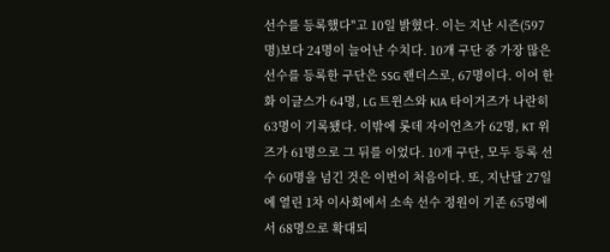선수를 등록했다"고 10일 밝혔다. 이는 지난 시즌(597명)보다 24명이 늘어난 수치다. 10개 구단 중 가장 많은 선수를 등록한 구단은 SSG 랜더스로, 67명이다. 이어 한화 이글스가 64명, LG 트윈스와 KIA 타이거즈가 나란히 63명이 기록됐다. 이밖에 롯데 자이언츠가 62명, KT 위즈가 61명으로 그 뒤를 이었다. 10개 구단, 모두 등록 선수 60명을 넘긴 것은 이번이 처음이다. 또, 지난달 27일에 열린 1차 이사회에서 소속 선수 정원이 기존 65명에서 68명으로 확대되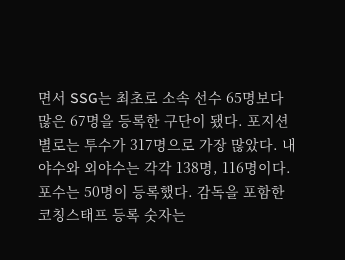면서 SSG는 최초로 소속 선수 65명보다 많은 67명을 등록한 구단이 됐다. 포지션별로는 투수가 317명으로 가장 많았다. 내야수와 외야수는 각각 138명, 116명이다. 포수는 50명이 등록했다. 감독을 포함한 코칭스태프 등록 숫자는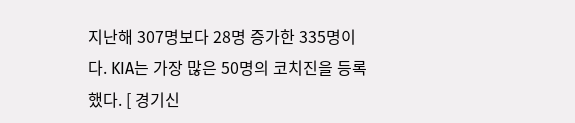지난해 307명보다 28명 증가한 335명이다. KIA는 가장 많은 50명의 코치진을 등록했다. [ 경기신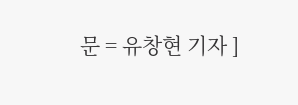문 = 유창현 기자 ]